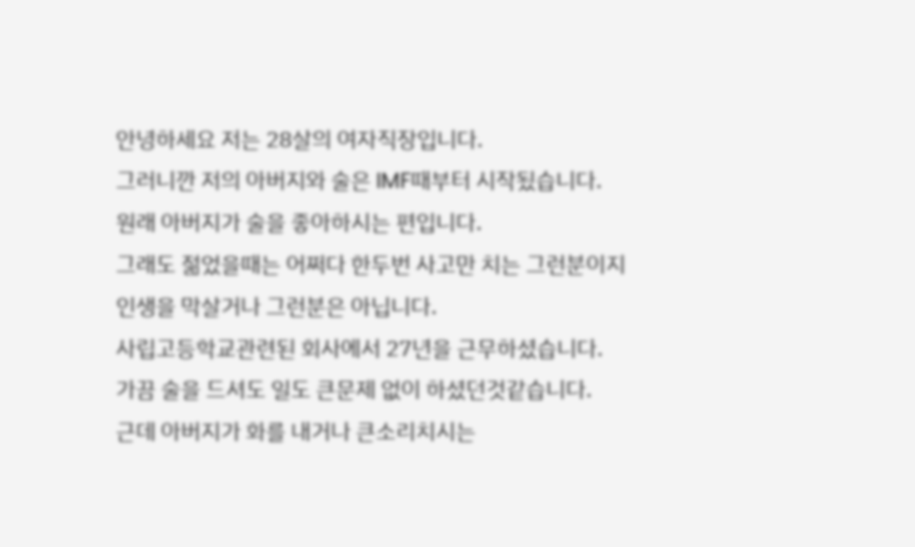안녕하세요 저는 28살의 여자직장입니다.
그러니깐 저의 아버지와 술은 IMF때부터 시작됬습니다.
원래 아버지가 술을 좋아하시는 편입니다.
그래도 젊었을때는 어쩌다 한두번 사고만 치는 그런분이지
인생을 막살거나 그런분은 아닙니다.
사립고등학교관련된 회사에서 27년을 근무하셨습니다.
가끔 술을 드셔도 일도 큰문제 없이 하셨던것같습니다.
근데 아버지가 화를 내거나 큰소리치시는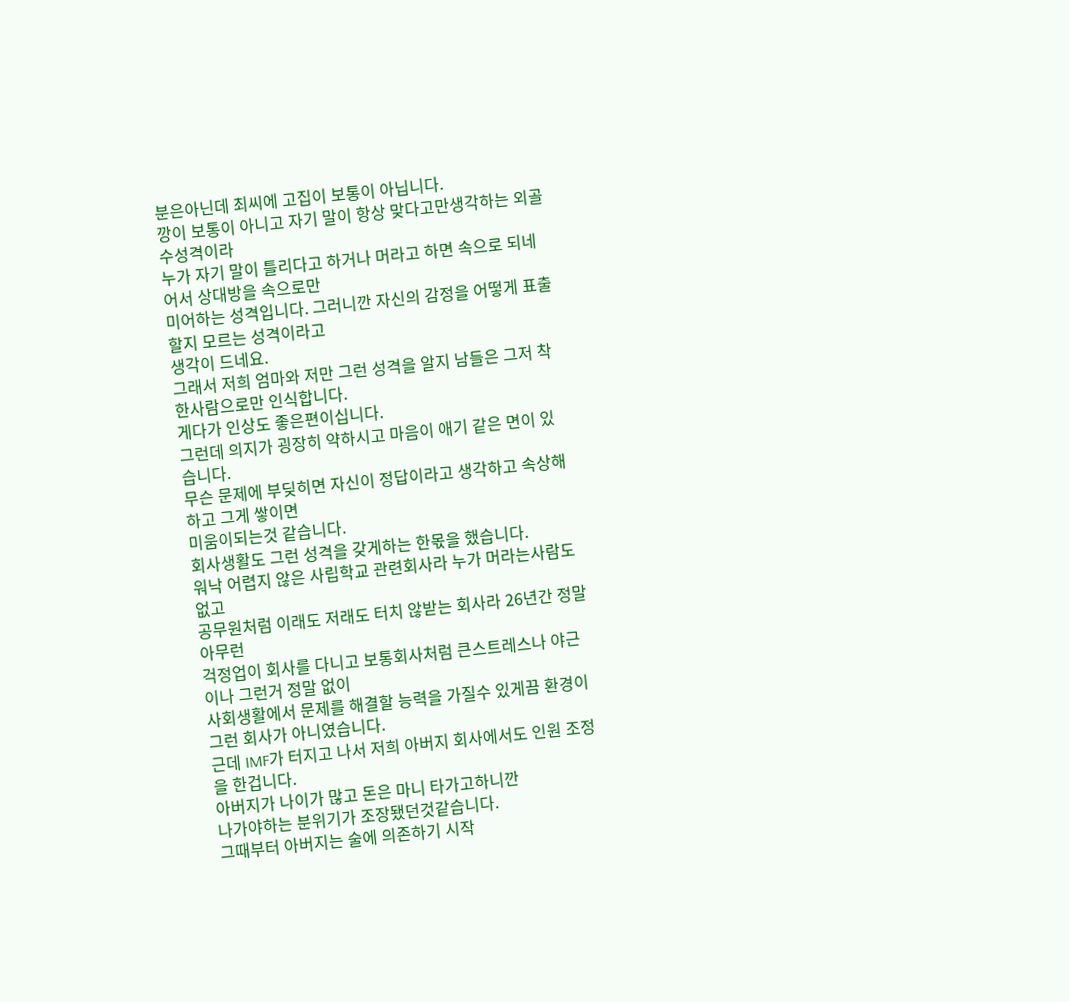분은아닌데 최씨에 고집이 보통이 아닙니다.
깡이 보통이 아니고 자기 말이 항상 맞다고만생각하는 외골수성격이라
누가 자기 말이 틀리다고 하거나 머라고 하면 속으로 되네어서 상대방을 속으로만
미어하는 성격입니다. 그러니깐 자신의 감정을 어떻게 표출할지 모르는 성격이라고
생각이 드네요.
그래서 저희 엄마와 저만 그런 성격을 알지 남들은 그저 착한사람으로만 인식합니다.
게다가 인상도 좋은편이십니다.
그런데 의지가 굉장히 약하시고 마음이 애기 같은 면이 있습니다.
무슨 문제에 부딪히면 자신이 정답이라고 생각하고 속상해하고 그게 쌓이면
미움이되는것 같습니다.
회사생활도 그런 성격을 갖게하는 한몫을 했습니다.
워낙 어렵지 않은 사립학교 관련회사라 누가 머라는사람도 없고
공무원처럼 이래도 저래도 터치 않받는 회사라 26년간 정말 아무런
걱정업이 회사를 다니고 보통회사처럼 큰스트레스나 야근이나 그런거 정말 없이
사회생활에서 문제를 해결할 능력을 가질수 있게끔 환경이 그런 회사가 아니였습니다.
근데 IMF가 터지고 나서 저희 아버지 회사에서도 인원 조정을 한겁니다.
아버지가 나이가 많고 돈은 마니 타가고하니깐
나가야하는 분위기가 조장됐던것같습니다.
그때부터 아버지는 술에 의존하기 시작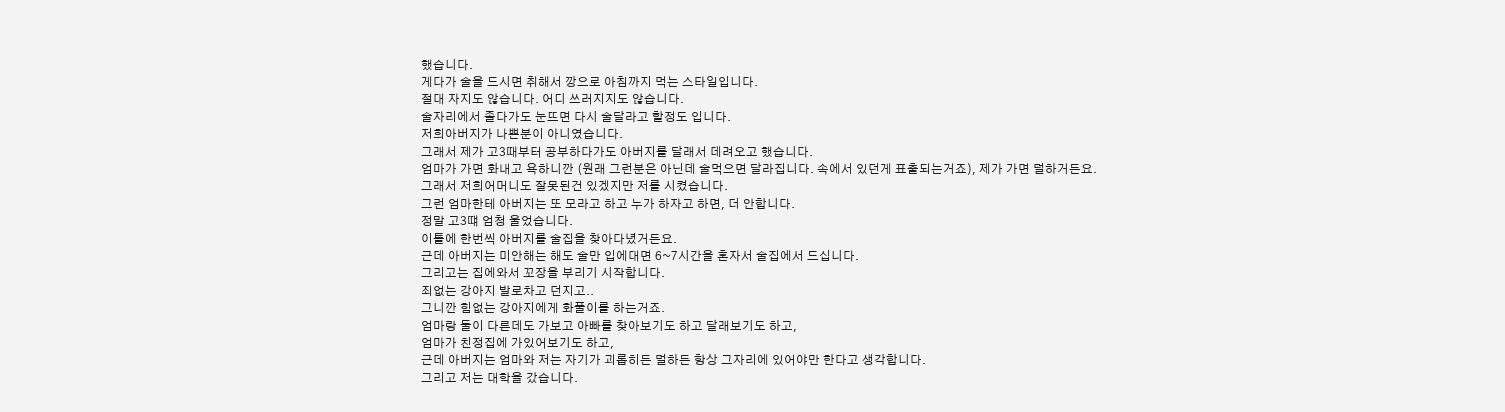했습니다.
게다가 술을 드시면 취해서 깡으로 아침까지 먹는 스타일입니다.
절대 자지도 않습니다. 어디 쓰러지지도 않습니다.
술자리에서 졸다가도 눈뜨면 다시 술달라고 할정도 입니다.
저희아버지가 나쁜분이 아니였습니다.
그래서 제가 고3때부터 공부하다가도 아버지를 달래서 데려오고 했습니다.
엄마가 가면 화내고 욕하니깐 (원래 그런분은 아닌데 술먹으면 달라집니다. 속에서 있던게 표출되는거죠), 제가 가면 덜하거든요.
그래서 저희어머니도 잘못된건 있겠지만 저를 시켰습니다.
그런 엄마한테 아버지는 또 모라고 하고 누가 하자고 하면, 더 안합니다.
정말 고3떄 엄청 울었습니다.
이틀에 한번씩 아버지를 술집을 찾아다녔거든요.
근데 아버지는 미안해는 해도 술만 입에대면 6~7시간을 혼자서 술집에서 드십니다.
그리고는 집에와서 꼬장을 부리기 시작합니다.
죄없는 강아지 발로차고 던지고..
그니깐 힘없는 강아지에게 화풀이를 하는거죠.
엄마랑 둘이 다른데도 가보고 아빠를 찾아보기도 하고 달래보기도 하고,
엄마가 친정집에 가있어보기도 하고,
근데 아버지는 엄마와 저는 자기가 괴롭히든 멀하든 항상 그자리에 있어야만 한다고 생각합니다.
그리고 저는 대학을 갔습니다.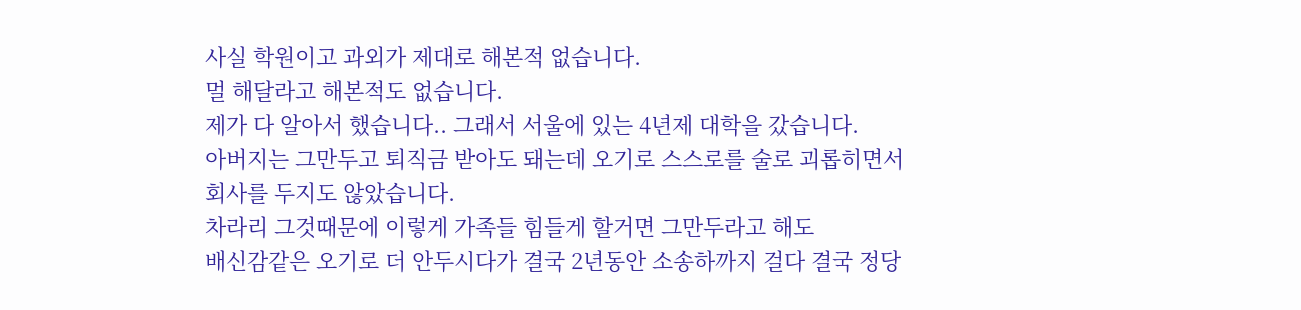사실 학원이고 과외가 제대로 해본적 없습니다.
멀 해달라고 해본적도 없습니다.
제가 다 알아서 했습니다.. 그래서 서울에 있는 4년제 대학을 갔습니다.
아버지는 그만두고 퇴직금 받아도 돼는데 오기로 스스로를 술로 괴롭히면서
회사를 두지도 않았습니다.
차라리 그것때문에 이렇게 가족들 힘들게 할거면 그만두라고 해도
배신감같은 오기로 더 안두시다가 결국 2년동안 소송하까지 걸다 결국 정당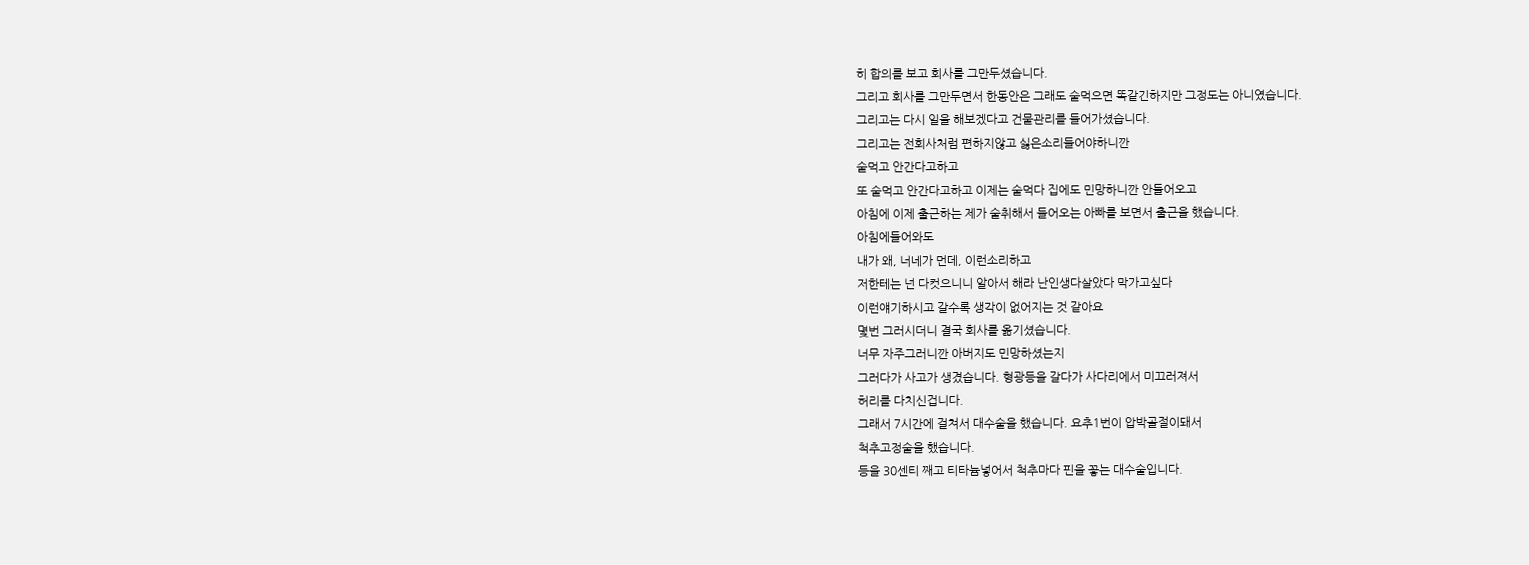히 합의를 보고 회사를 그만두셨습니다.
그리고 회사를 그만두면서 한동안은 그래도 술먹으면 똑같긴하지만 그정도는 아니였습니다.
그리고는 다시 일을 해보겠다고 건물관리를 들어가셨습니다.
그리고는 전회사처럼 편하지않고 싫은소리들어야하니깐
술먹고 안간다고하고
또 술먹고 안간다고하고 이제는 술먹다 집에도 민망하니깐 안들어오고
아침에 이제 출근하는 제가 술취해서 들어오는 아빠를 보면서 출근을 했습니다.
아침에들어와도
내가 왜, 너네가 먼데, 이런소리하고
저한테는 넌 다컷으니니 알아서 해라 난인생다살았다 막가고싶다
이런얘기하시고 갈수록 생각이 없어지는 것 같아요
몇번 그러시더니 결국 회사를 옮기셨습니다.
너무 자주그러니깐 아버지도 민망하셨는지
그러다가 사고가 생겼습니다. 형광등을 갈다가 사다리에서 미끄러져서
허리를 다치신겁니다.
그래서 7시간에 걸쳐서 대수술을 했습니다. 요추1번이 압박골절이돼서
척추고정술을 했습니다.
등을 30센티 째고 티타늄넣어서 척추마다 핀을 꽇는 대수술입니다.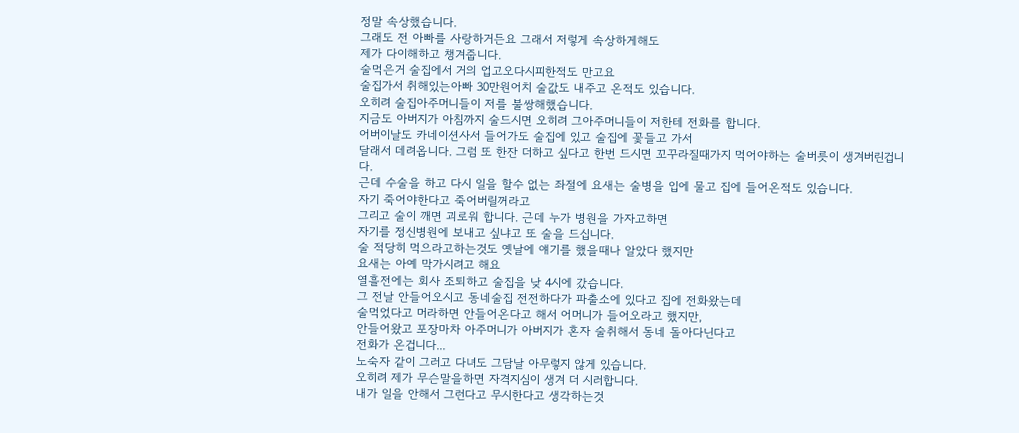정말 속상했습니다.
그래도 전 아빠를 사랑하거든요 그래서 저렇게 속상하게해도
제가 다이해하고 챙겨줍니다.
술먹은거 술집에서 거의 업고오다시피한적도 만고요
술집가서 취해있는아빠 30만원어치 술값도 내주고 온적도 있습니다.
오히려 술집아주머니들이 저를 불쌍해했습니다.
지금도 아버지가 아침까지 술드시면 오히려 그아주머니들이 저한테 전화를 합니다.
어버이날도 카네이션사서 들어가도 술집에 있고 술집에 꽃들고 가서
달래서 데려옵니다. 그럼 또 한잔 더하고 싶다고 한번 드시면 꼬꾸라질때가지 먹어야하는 술버릇이 생겨버린겁니다.
근데 수술을 하고 다시 일을 할수 없는 좌절에 요새는 술병을 입에 물고 집에 들어온적도 있습니다.
자기 죽어야한다고 죽어버릴꺼라고
그리고 술이 깨면 괴로워 합니다. 근데 누가 병원을 가자고하면
자기를 정신병원에 보내고 싶냐고 또 술을 드십니다.
술 적당히 먹으라고하는것도 옛날에 얘기를 했을때나 알았다 했지만
요새는 아예 막가시려고 해요
열흘전에는 회사 조퇴하고 술집을 낮 4시에 갔습니다.
그 전날 안들어오시고 동네술집 전전하다가 파출소에 있다고 집에 전화왔는데
술먹었다고 머라하면 안들어온다고 해서 어머니가 들어오라고 했지만,
안들어왔고 포장마차 아주머니가 아버지가 혼자 술취해서 동네 돌아다닌다고
전화가 온겁니다...
노숙자 같이 그러고 다녀도 그담날 아무렇지 않게 있습니다.
오히려 제가 무슨말을하면 자격지심이 생겨 더 시러합니다.
내가 일을 안해서 그런다고 무시한다고 생각하는것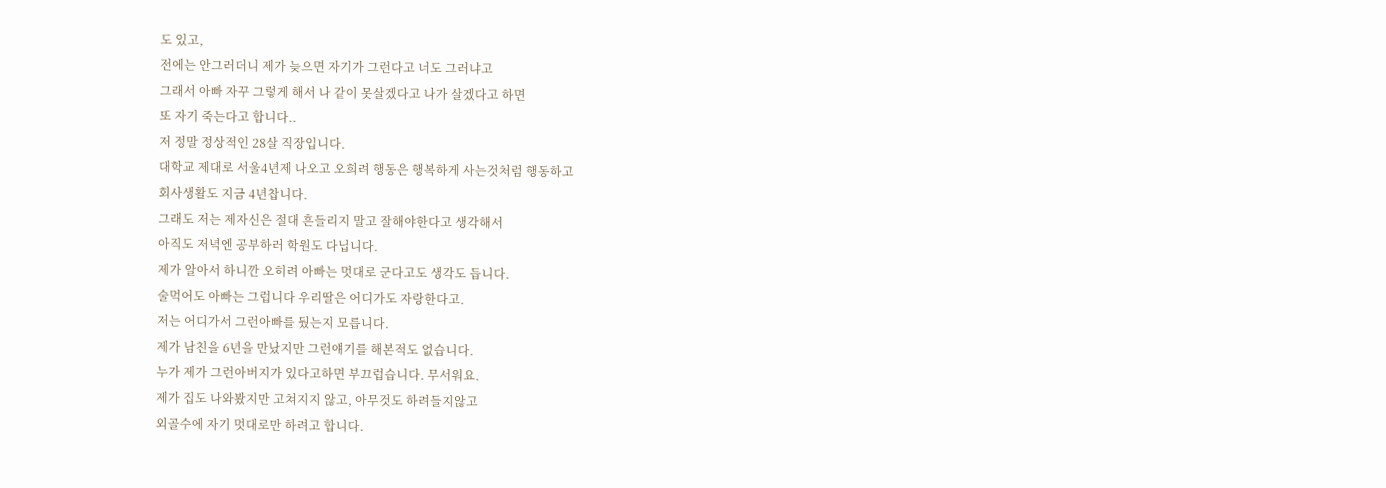도 있고,
전에는 안그러더니 제가 늦으면 자기가 그런다고 너도 그러냐고
그래서 아빠 자꾸 그렇게 해서 나 같이 못살겠다고 나가 살겠다고 하면
또 자기 죽는다고 합니다..
저 정말 정상적인 28살 직장입니다.
대학교 제대로 서울4년제 나오고 오희려 행동은 행복하게 사는것처럼 행동하고
회사생활도 지금 4년찹니다.
그래도 저는 제자신은 절대 흔들리지 말고 잘해야한다고 생각해서
아직도 저녁엔 공부하러 학원도 다닙니다.
제가 알아서 하니깐 오히려 아빠는 멋대로 군다고도 생각도 듭니다.
술먹어도 아빠는 그럽니다 우리딸은 어디가도 자랑한다고.
저는 어디가서 그런아빠를 뒀는지 모릅니다.
제가 남친을 6년을 만났지만 그런얘기를 해본적도 없습니다.
누가 제가 그런아버지가 있다고하면 부끄럽습니다. 무서워요.
제가 집도 나와봤지만 고쳐지지 않고, 아무것도 하려들지않고
외골수에 자기 멋대로만 하려고 합니다.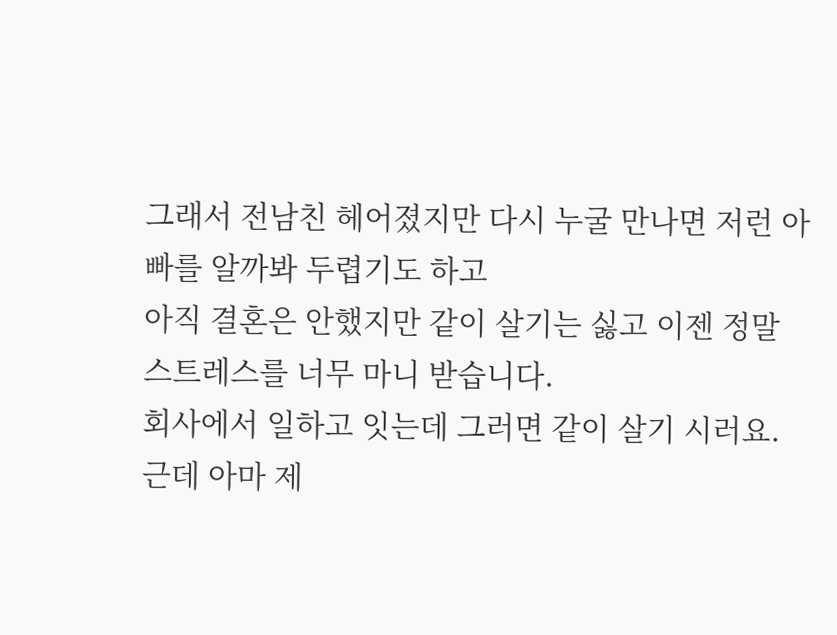그래서 전남친 헤어졌지만 다시 누굴 만나면 저런 아빠를 알까봐 두렵기도 하고
아직 결혼은 안했지만 같이 살기는 싫고 이젠 정말 스트레스를 너무 마니 받습니다.
회사에서 일하고 잇는데 그러면 같이 살기 시러요.
근데 아마 제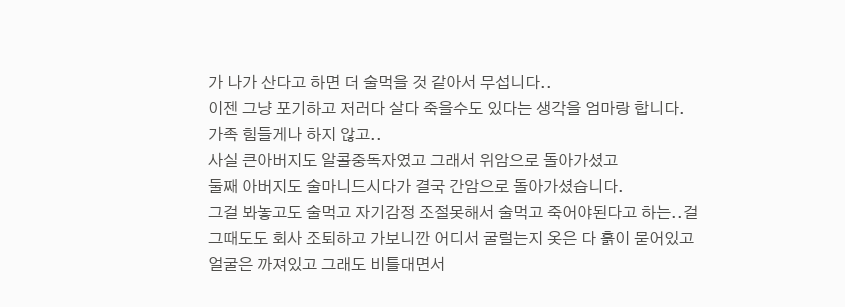가 나가 산다고 하면 더 술먹을 것 같아서 무섭니다..
이젠 그냥 포기하고 저러다 살다 죽을수도 있다는 생각을 엄마랑 합니다.
가족 힘들게나 하지 않고..
사실 큰아버지도 알콜중독자였고 그래서 위암으로 돌아가셨고
둘째 아버지도 술마니드시다가 결국 간암으로 돌아가셨습니다.
그걸 봐놓고도 술먹고 자기감정 조절못해서 술먹고 죽어야된다고 하는..걸
그때도도 회사 조퇴하고 가보니깐 어디서 굴럴는지 옷은 다 흙이 묻어있고
얼굴은 까져있고 그래도 비틀대면서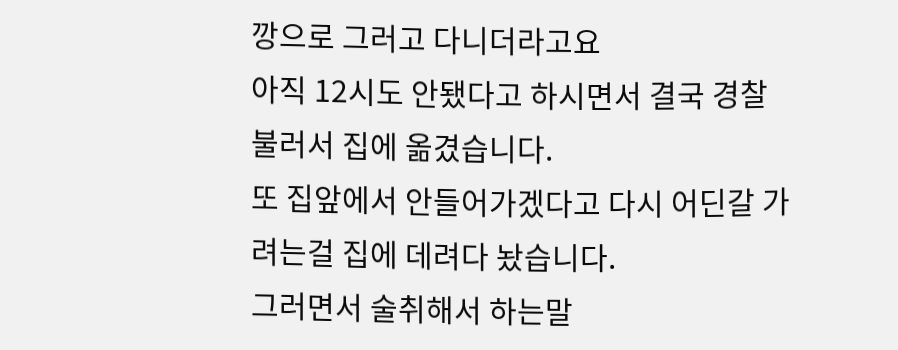깡으로 그러고 다니더라고요
아직 12시도 안됐다고 하시면서 결국 경찰불러서 집에 옮겼습니다.
또 집앞에서 안들어가겠다고 다시 어딘갈 가려는걸 집에 데려다 놨습니다.
그러면서 술취해서 하는말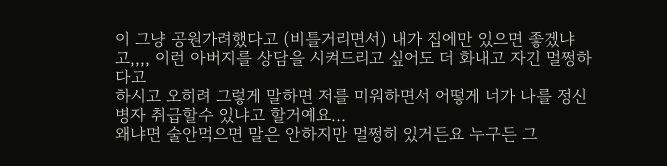이 그냥 공원가려했다고 (비틀거리면서) 내가 집에만 있으면 좋겠냐고,,,, 이런 아버지를 상담을 시켜드리고 싶어도 더 화내고 자긴 멀쩡하다고
하시고 오히려 그렇게 말하면 저를 미워하면서 어떻게 너가 나를 정신병자 취급할수 있냐고 할거예요...
왜냐면 술안먹으면 말은 안하지만 멀쩡히 있거든요 누구든 그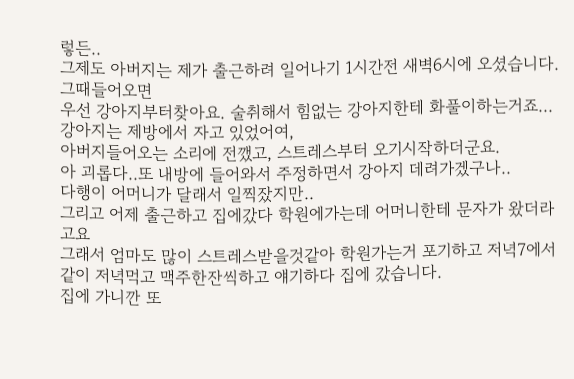렇든..
그제도 아버지는 제가 출근하려 일어나기 1시간전 새벽6시에 오셨습니다. 그때들어오면
우선 강아지부터찾아요. 술취해서 힘없는 강아지한테 화풀이하는거죠...
강아지는 제방에서 자고 있었어여,
아버지들어오는 소리에 전깼고, 스트레스부터 오기시작하더군요.
아 괴롭다..또 내방에 들어와서 주정하면서 강아지 데려가겠구나..
다행이 어머니가 달래서 일찍잤지만..
그리고 어제 출근하고 집에갔다 학원에가는데 어머니한테 문자가 왔더라고요
그래서 엄마도 많이 스트레스받을것같아 학원가는거 포기하고 저녁7에서
같이 저녁먹고 맥주한잔씩하고 얘기하다 집에 갔습니다.
집에 가니깐 또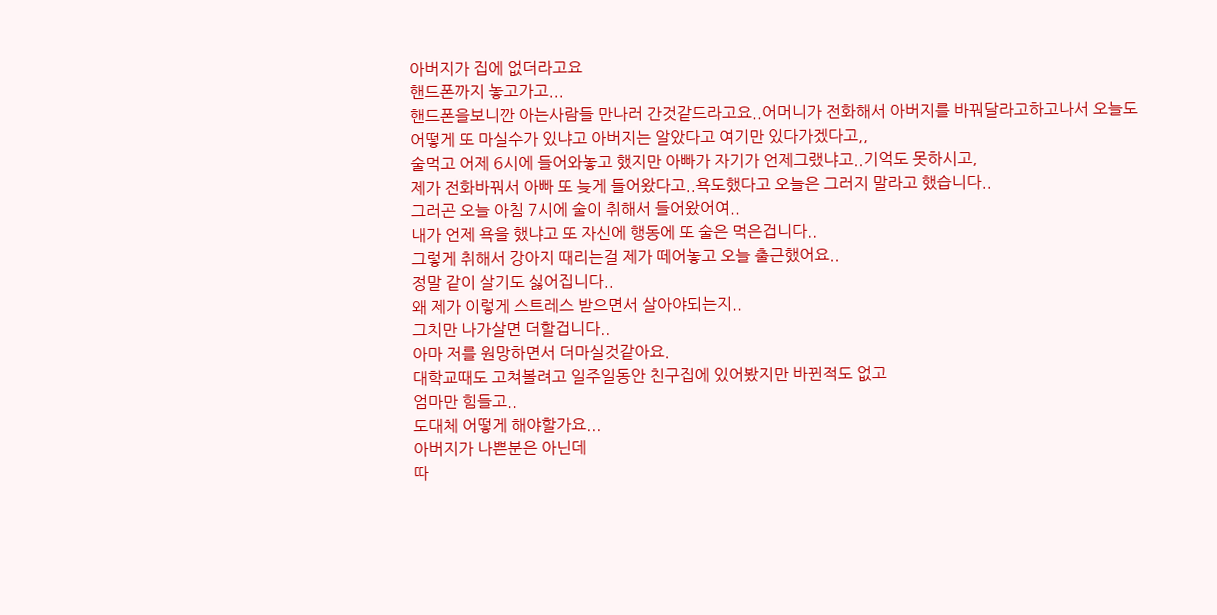아버지가 집에 없더라고요
핸드폰까지 놓고가고...
핸드폰을보니깐 아는사람들 만나러 간것같드라고요..어머니가 전화해서 아버지를 바꿔달라고하고나서 오늘도 어떻게 또 마실수가 있냐고 아버지는 알았다고 여기만 있다가겠다고,,
술먹고 어제 6시에 들어와놓고 했지만 아빠가 자기가 언제그랬냐고..기억도 못하시고,
제가 전화바꿔서 아빠 또 늦게 들어왔다고..욕도했다고 오늘은 그러지 말라고 했습니다..
그러곤 오늘 아침 7시에 술이 취해서 들어왔어여..
내가 언제 욕을 했냐고 또 자신에 행동에 또 술은 먹은겁니다..
그렇게 취해서 강아지 때리는걸 제가 떼어놓고 오늘 출근했어요..
정말 같이 살기도 싫어집니다..
왜 제가 이렇게 스트레스 받으면서 살아야되는지..
그치만 나가살면 더할겁니다..
아마 저를 원망하면서 더마실것같아요.
대학교때도 고쳐볼려고 일주일동안 친구집에 있어봤지만 바뀐적도 없고
엄마만 힘들고..
도대체 어떻게 해야할가요...
아버지가 나쁜분은 아닌데
따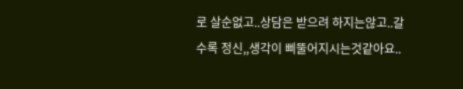로 살순없고..상담은 받으려 하지는않고..갈수록 정신,,생각이 삐뚤어지시는것같아요..